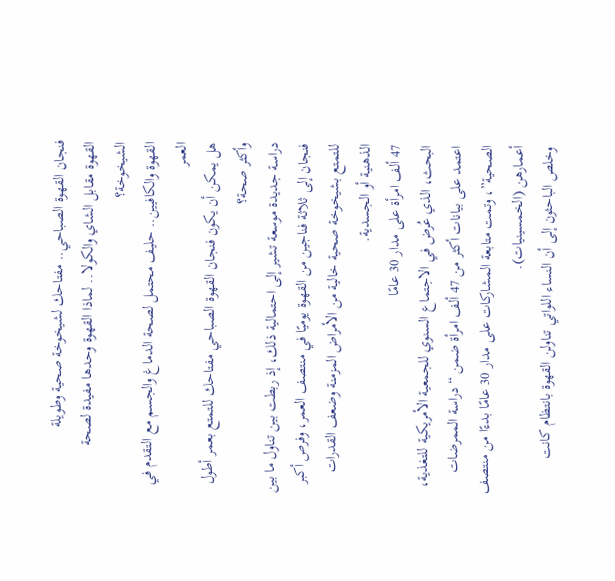فنجان القهوة الصباحي.. مفتاحك لشيخوخة صحية وطويلة
القهوة مقابل الشاي والكولا.. لماذا القهوة وحدها مفيدة لصحة الشيخوخة؟
القهوة والكافيين.. حليف محتمل لصحة الدماغ والجسم مع التقدم في العمر
هل يمكن أن يكون فنجان القهوة الصباحي مفتاحك للتمتع بعمر أطول وأكثر صحة؟
دراسة جديدة موسعة تشير إلى احتمالية ذلك، إذ ربطت بين تناول ما بين فنجان إلى ثلاثة فناجين من القهوة يوميًا في منتصف العمر، وفرص أكبر للتمتع بشيخوخة صحية خالية من الأمراض المزمنة وضعف القدرات الذهنية أو الجسدية.
47 ألف امرأة على مدار 30 عامًا
البحث، الذي عُرض في الاجتماع السنوي للجمعية الأمريكية للتغذية، اعتمد على بيانات أكثر من 47 ألف امرأة ضمن “دراسة الممرضات الصحية”، وتمت متابعة المشاركات على مدار 30 عامًا بدءًا من منتصف أعمارهن (الخمسينيات).
وخلص الباحثون إلى أن النساء اللواتي تناولن القهوة بانتظام كانت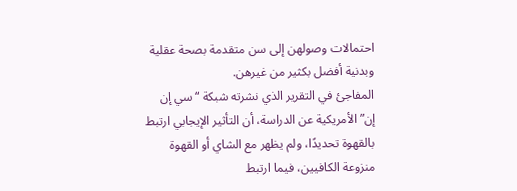احتمالات وصولهن إلى سن متقدمة بصحة عقلية وبدنية أفضل بكثير من غيرهن.
المفاجئ في التقرير الذي نشرته شبكة “سي إن إن” الأمريكية عن الدراسة، أن التأثير الإيجابي ارتبط بالقهوة تحديدًا، ولم يظهر مع الشاي أو القهوة منزوعة الكافيين، فيما ارتبط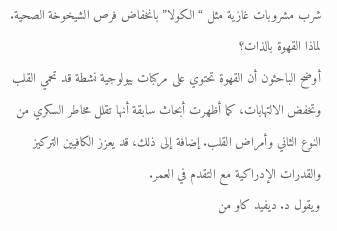شرب مشروبات غازية مثل “الكولا” بانخفاض فرص الشيخوخة الصحية.
لماذا القهوة بالذات؟
أوضح الباحثون أن القهوة تحتوي على مركبات بيولوجية نشطة قد تحمي القلب وتخفض الالتهابات، كما أظهرت أبحاث سابقة أنها تقلل مخاطر السكري من النوع الثاني وأمراض القلب. إضافة إلى ذلك، قد يعزز الكافيين التركيز والقدرات الإدراكية مع التقدم في العمر.
ويقول د. ديفيد كاو من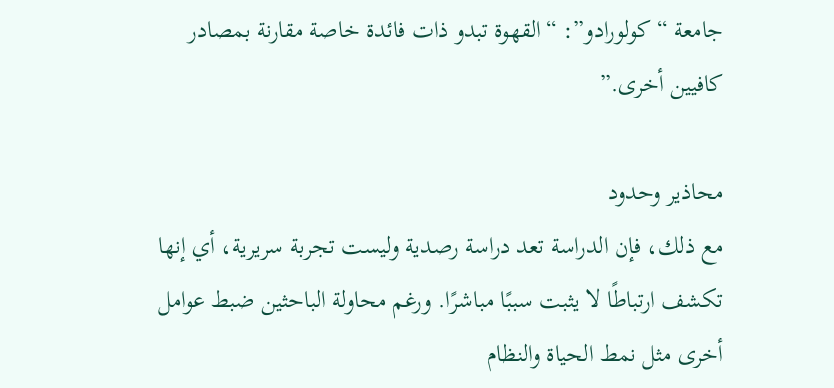جامعة “كولورادو”: “القهوة تبدو ذات فائدة خاصة مقارنة بمصادر كافيين أخرى.”

محاذير وحدود
مع ذلك، فإن الدراسة تعد دراسة رصدية وليست تجربة سريرية، أي إنها تكشف ارتباطًا لا يثبت سببًا مباشرًا. ورغم محاولة الباحثين ضبط عوامل أخرى مثل نمط الحياة والنظام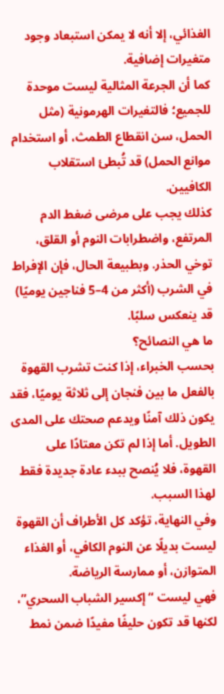الغذائي، إلا أنه لا يمكن استبعاد وجود متغيرات إضافية.
كما أن الجرعة المثالية ليست موحدة للجميع؛ فالتغيرات الهرمونية (مثل الحمل، سن انقطاع الطمث، أو استخدام موانع الحمل) قد تُبطئ استقلاب الكافيين.
كذلك يجب على مرضى ضغط الدم المرتفع، واضطرابات النوم أو القلق، توخي الحذر. وبطبيعة الحال، فإن الإفراط في الشرب (أكثر من 4–5 فناجين يوميًا) قد ينعكس سلبًا.
ما هي النصائح؟
بحسب الخبراء، إذا كنت تشرب القهوة بالفعل ما بين فنجان إلى ثلاثة يوميًا، فقد يكون ذلك آمنًا ويدعم صحتك على المدى الطويل. أما إذا لم تكن معتادًا على القهوة، فلا يُنصح ببدء عادة جديدة فقط لهذا السبب.
وفي النهاية، تؤكد كل الأطراف أن القهوة ليست بديلًا عن النوم الكافي، أو الغذاء المتوازن، أو ممارسة الرياضة.
فهي ليست “إكسير الشباب السحري”، لكنها قد تكون حليفًا مفيدًا ضمن نمط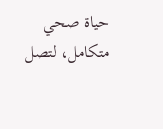حياة صحي متكامل، لتصل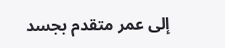إلى عمر متقدم بجسد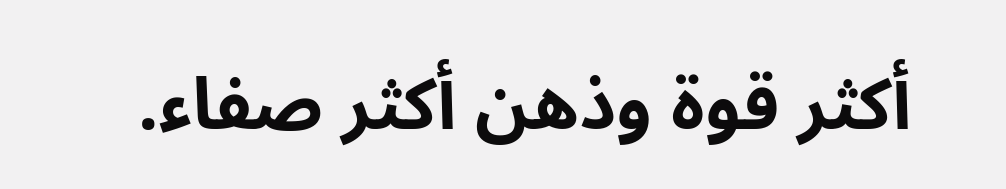أكثر قوة وذهن أكثر صفاء.